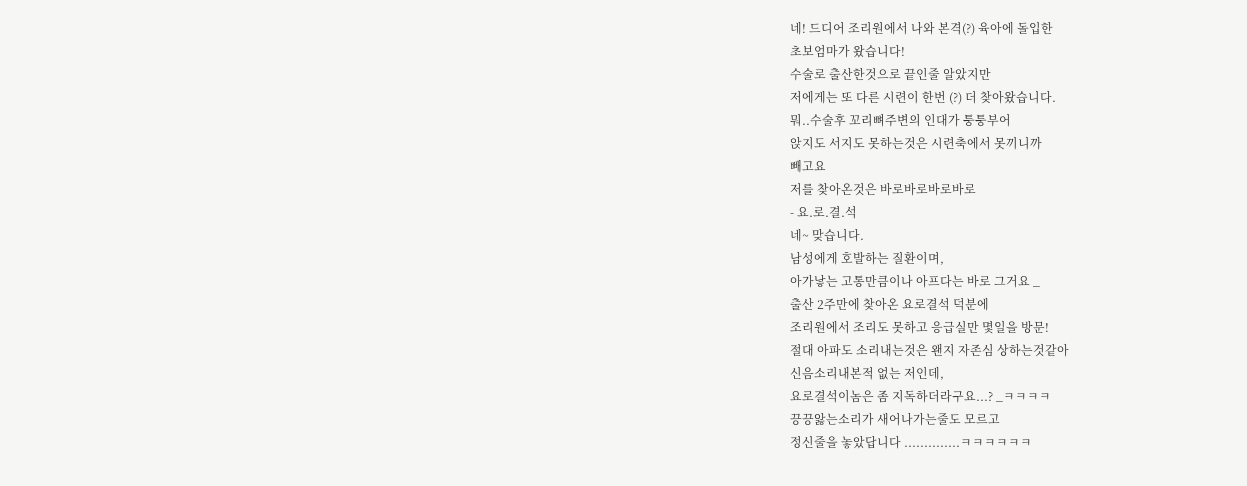네! 드디어 조리원에서 나와 본격(?) 육아에 돌입한
초보엄마가 왔습니다!
수술로 출산한것으로 끝인줄 알았지만
저에게는 또 다른 시련이 한번 (?) 더 찾아왔습니다.
뭐..수술후 꼬리뼈주변의 인대가 퉁퉁부어
앉지도 서지도 못하는것은 시련축에서 못끼니까
빼고요
저를 찾아온것은 바로바로바로바로
- 요.로.결.석
네~ 맞습니다.
남성에게 호발하는 질환이며,
아가낳는 고통만큼이나 아프다는 바로 그거요 _
출산 2주만에 찾아온 요로결석 덕분에
조리원에서 조리도 못하고 응급실만 몇일을 방문!
절대 아파도 소리내는것은 왠지 자존심 상하는것같아
신음소리내본적 없는 저인데,
요로결석이놈은 좀 지독하더라구요...? _ㅋㅋㅋㅋ
끙끙앓는소리가 새어나가는줄도 모르고
정신줄을 놓았답니다 ..............ㅋㅋㅋㅋㅋㅋ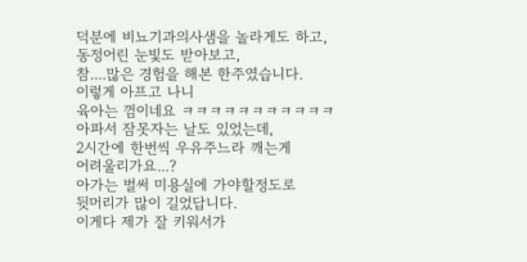덕분에 비뇨기과의사샘을 놀라게도 하고,
동정어린 눈빛도 받아보고,
참....많은 경험을 해본 한주였습니다.
이렇게 아프고 나니
육아는 껌이네요 ㅋㅋㅋㅋㅋㅋㅋㅋㅋㅋㅋ
아파서 잠못자는 날도 있었는데,
2시간에 한번씩 우유주느라 깨는게
어려울리가요...?
아가는 벌써 미용실에 가야할정도로
뒷머리가 많이 길었답니다.
이게다 제가 잘 키워서가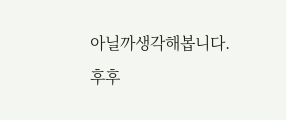아닐까생각해봅니다.
후후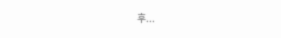후...